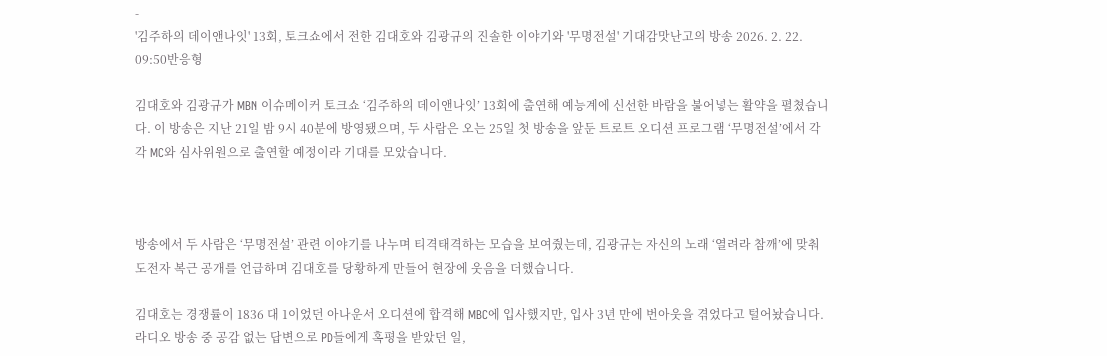-
'김주하의 데이앤나잇' 13회, 토크쇼에서 전한 김대호와 김광규의 진솔한 이야기와 '무명전설' 기대감맛난고의 방송 2026. 2. 22. 09:50반응형

김대호와 김광규가 MBN 이슈메이커 토크쇼 ‘김주하의 데이앤나잇’ 13회에 출연해 예능계에 신선한 바람을 불어넣는 활약을 펼쳤습니다. 이 방송은 지난 21일 밤 9시 40분에 방영됐으며, 두 사람은 오는 25일 첫 방송을 앞둔 트로트 오디션 프로그램 ‘무명전설’에서 각각 MC와 심사위원으로 출연할 예정이라 기대를 모았습니다.



방송에서 두 사람은 ‘무명전설’ 관련 이야기를 나누며 티격태격하는 모습을 보여줬는데, 김광규는 자신의 노래 ‘열려라 참깨’에 맞춰 도전자 복근 공개를 언급하며 김대호를 당황하게 만들어 현장에 웃음을 더했습니다.

김대호는 경쟁률이 1836 대 1이었던 아나운서 오디션에 합격해 MBC에 입사했지만, 입사 3년 만에 번아웃을 겪었다고 털어놨습니다. 라디오 방송 중 공감 없는 답변으로 PD들에게 혹평을 받았던 일,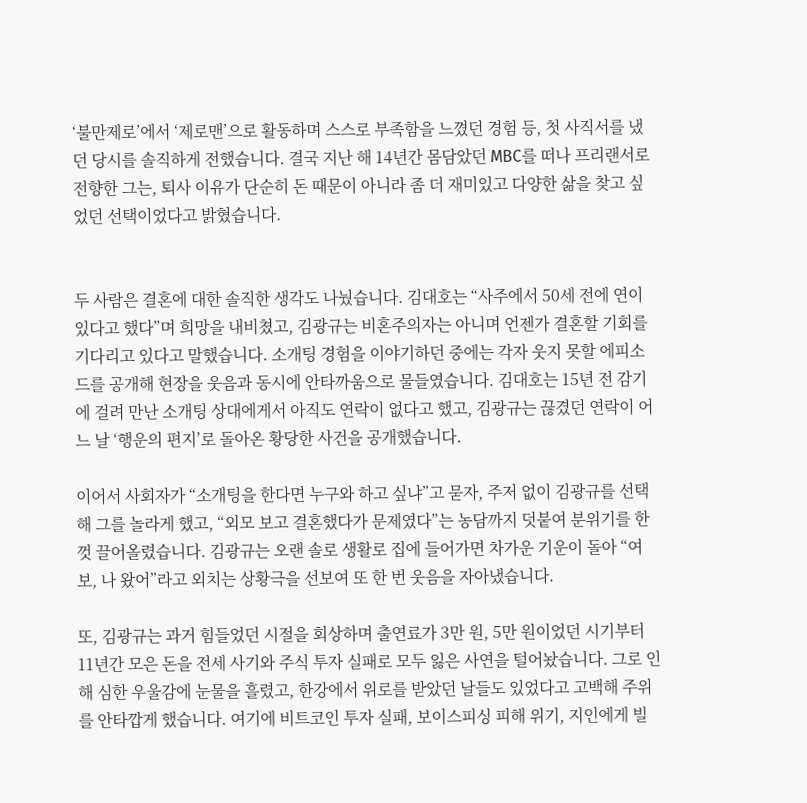‘불만제로’에서 ‘제로맨’으로 활동하며 스스로 부족함을 느꼈던 경험 등, 첫 사직서를 냈던 당시를 솔직하게 전했습니다. 결국 지난 해 14년간 몸담았던 MBC를 떠나 프리랜서로 전향한 그는, 퇴사 이유가 단순히 돈 때문이 아니라 좀 더 재미있고 다양한 삶을 찾고 싶었던 선택이었다고 밝혔습니다.


두 사람은 결혼에 대한 솔직한 생각도 나눴습니다. 김대호는 “사주에서 50세 전에 연이 있다고 했다”며 희망을 내비쳤고, 김광규는 비혼주의자는 아니며 언젠가 결혼할 기회를 기다리고 있다고 말했습니다. 소개팅 경험을 이야기하던 중에는 각자 웃지 못할 에피소드를 공개해 현장을 웃음과 동시에 안타까움으로 물들였습니다. 김대호는 15년 전 감기에 걸려 만난 소개팅 상대에게서 아직도 연락이 없다고 했고, 김광규는 끊겼던 연락이 어느 날 ‘행운의 편지’로 돌아온 황당한 사건을 공개했습니다.

이어서 사회자가 “소개팅을 한다면 누구와 하고 싶냐”고 묻자, 주저 없이 김광규를 선택해 그를 놀라게 했고, “외모 보고 결혼했다가 문제였다”는 농담까지 덧붙여 분위기를 한껏 끌어올렸습니다. 김광규는 오랜 솔로 생활로 집에 들어가면 차가운 기운이 돌아 “여보, 나 왔어”라고 외치는 상황극을 선보여 또 한 번 웃음을 자아냈습니다.

또, 김광규는 과거 힘들었던 시절을 회상하며 출연료가 3만 원, 5만 원이었던 시기부터 11년간 모은 돈을 전세 사기와 주식 투자 실패로 모두 잃은 사연을 털어놨습니다. 그로 인해 심한 우울감에 눈물을 흘렸고, 한강에서 위로를 받았던 날들도 있었다고 고백해 주위를 안타깝게 했습니다. 여기에 비트코인 투자 실패, 보이스피싱 피해 위기, 지인에게 빌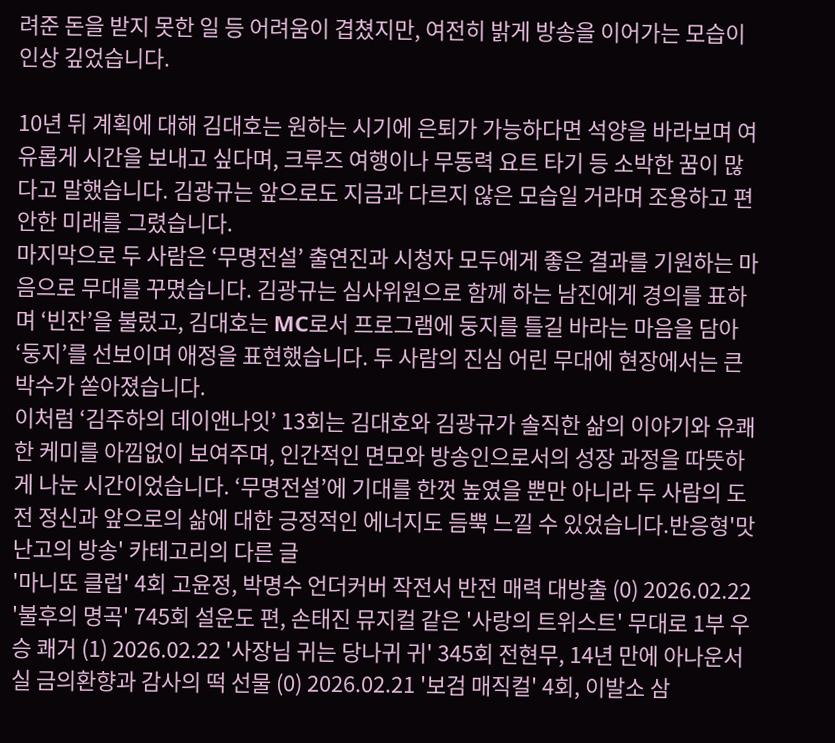려준 돈을 받지 못한 일 등 어려움이 겹쳤지만, 여전히 밝게 방송을 이어가는 모습이 인상 깊었습니다.

10년 뒤 계획에 대해 김대호는 원하는 시기에 은퇴가 가능하다면 석양을 바라보며 여유롭게 시간을 보내고 싶다며, 크루즈 여행이나 무동력 요트 타기 등 소박한 꿈이 많다고 말했습니다. 김광규는 앞으로도 지금과 다르지 않은 모습일 거라며 조용하고 편안한 미래를 그렸습니다.
마지막으로 두 사람은 ‘무명전설’ 출연진과 시청자 모두에게 좋은 결과를 기원하는 마음으로 무대를 꾸몄습니다. 김광규는 심사위원으로 함께 하는 남진에게 경의를 표하며 ‘빈잔’을 불렀고, 김대호는 MC로서 프로그램에 둥지를 틀길 바라는 마음을 담아 ‘둥지’를 선보이며 애정을 표현했습니다. 두 사람의 진심 어린 무대에 현장에서는 큰 박수가 쏟아졌습니다.
이처럼 ‘김주하의 데이앤나잇’ 13회는 김대호와 김광규가 솔직한 삶의 이야기와 유쾌한 케미를 아낌없이 보여주며, 인간적인 면모와 방송인으로서의 성장 과정을 따뜻하게 나눈 시간이었습니다. ‘무명전설’에 기대를 한껏 높였을 뿐만 아니라 두 사람의 도전 정신과 앞으로의 삶에 대한 긍정적인 에너지도 듬뿍 느낄 수 있었습니다.반응형'맛난고의 방송' 카테고리의 다른 글
'마니또 클럽' 4회 고윤정, 박명수 언더커버 작전서 반전 매력 대방출 (0) 2026.02.22 '불후의 명곡' 745회 설운도 편, 손태진 뮤지컬 같은 '사랑의 트위스트' 무대로 1부 우승 쾌거 (1) 2026.02.22 '사장님 귀는 당나귀 귀' 345회 전현무, 14년 만에 아나운서실 금의환향과 감사의 떡 선물 (0) 2026.02.21 '보검 매직컬' 4회, 이발소 삼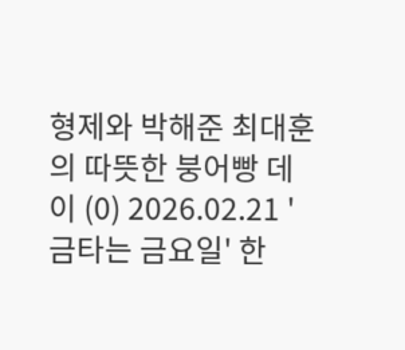형제와 박해준 최대훈의 따뜻한 붕어빵 데이 (0) 2026.02.21 '금타는 금요일' 한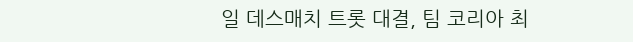일 데스매치 트롯 대결, 팀 코리아 최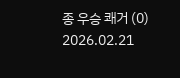종 우승 쾌거 (0) 2026.02.21